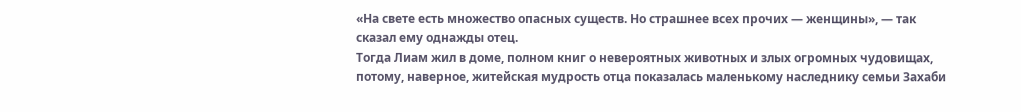«На свете есть множество опасных существ. Но страшнее всех прочих — женщины», — так сказал ему однажды отец.
Тогда Лиам жил в доме, полном книг о невероятных животных и злых огромных чудовищах, потому, наверное, житейская мудрость отца показалась маленькому наследнику семьи Захаби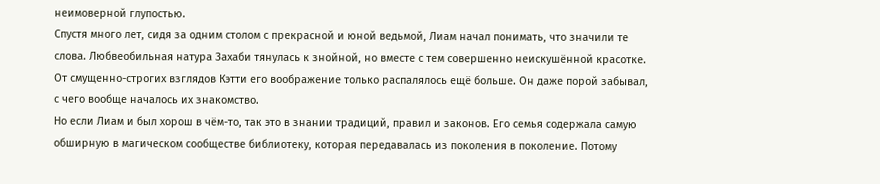неимоверной глупостью.
Спустя много лет, сидя за одним столом с прекрасной и юной ведьмой, Лиам начал понимать, что значили те слова. Любвеобильная натура Захаби тянулась к знойной, но вместе с тем совершенно неискушённой красотке. От смущенно-строгих взглядов Кэтти его воображение только распалялось ещё больше. Он даже порой забывал, с чего вообще началось их знакомство.
Но если Лиам и был хорош в чём-то, так это в знании традиций, правил и законов. Его семья содержала самую обширную в магическом сообществе библиотеку, которая передавалась из поколения в поколение. Потому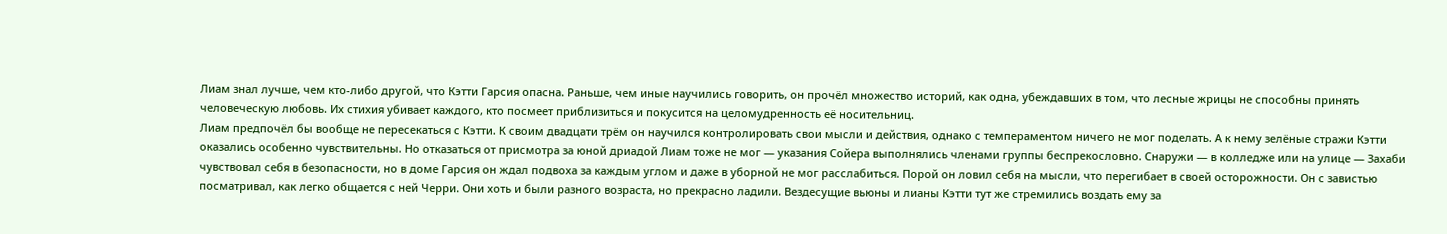Лиам знал лучше, чем кто-либо другой, что Кэтти Гарсия опасна. Раньше, чем иные научились говорить, он прочёл множество историй, как одна, убеждавших в том, что лесные жрицы не способны принять человеческую любовь. Их стихия убивает каждого, кто посмеет приблизиться и покусится на целомудренность её носительниц.
Лиам предпочёл бы вообще не пересекаться с Кэтти. К своим двадцати трём он научился контролировать свои мысли и действия, однако с темпераментом ничего не мог поделать. А к нему зелёные стражи Кэтти оказались особенно чувствительны. Но отказаться от присмотра за юной дриадой Лиам тоже не мог — указания Сойера выполнялись членами группы беспрекословно. Снаружи — в колледже или на улице — Захаби чувствовал себя в безопасности, но в доме Гарсия он ждал подвоха за каждым углом и даже в уборной не мог расслабиться. Порой он ловил себя на мысли, что перегибает в своей осторожности. Он с завистью посматривал, как легко общается с ней Черри. Они хоть и были разного возраста, но прекрасно ладили. Вездесущие вьюны и лианы Кэтти тут же стремились воздать ему за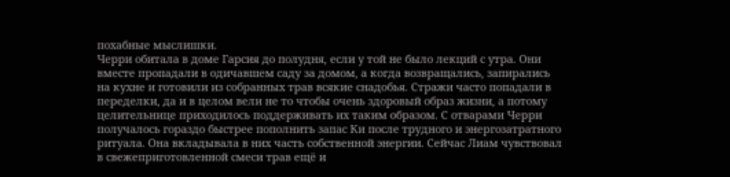похабные мыслишки.
Черри обитала в доме Гарсия до полудня, если у той не было лекций с утра. Они вместе пропадали в одичавшем саду за домом, а когда возвращались, запирались на кухне и готовили из собранных трав всякие снадобья. Стражи часто попадали в переделки, да и в целом вели не то чтобы очень здоровый образ жизни, а потому целительнице приходилось поддерживать их таким образом. С отварами Черри получалось гораздо быстрее пополнить запас Ки после трудного и энергозатратного ритуала. Она вкладывала в них часть собственной энергии. Сейчас Лиам чувствовал в свежеприготовленной смеси трав ещё и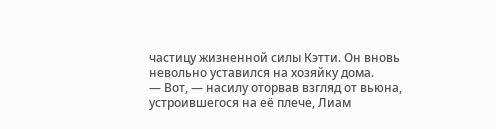частицу жизненной силы Кэтти. Он вновь невольно уставился на хозяйку дома.
— Вот, — насилу оторвав взгляд от вьюна, устроившегося на её плече, Лиам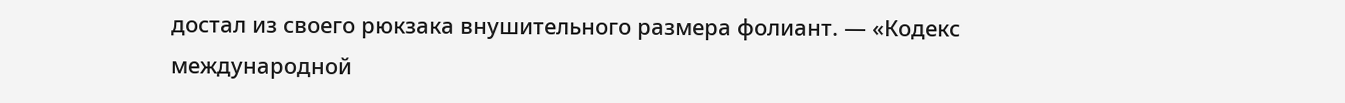достал из своего рюкзака внушительного размера фолиант. — «Кодекс международной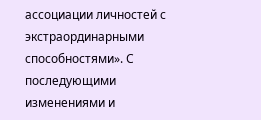ассоциации личностей с экстраординарными способностями». С последующими изменениями и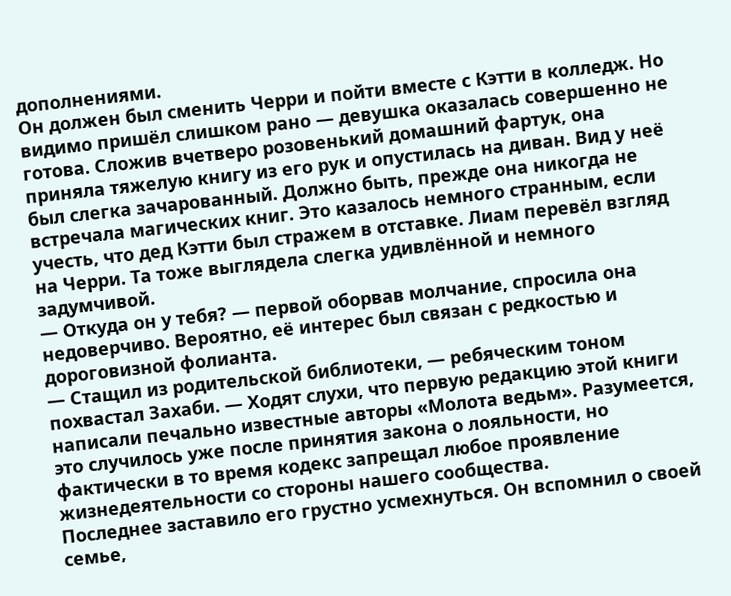дополнениями.
Он должен был сменить Черри и пойти вместе с Кэтти в колледж. Но видимо пришёл слишком рано — девушка оказалась совершенно не готова. Сложив вчетверо розовенький домашний фартук, она приняла тяжелую книгу из его рук и опустилась на диван. Вид у неё был слегка зачарованный. Должно быть, прежде она никогда не встречала магических книг. Это казалось немного странным, если учесть, что дед Кэтти был стражем в отставке. Лиам перевёл взгляд на Черри. Та тоже выглядела слегка удивлённой и немного задумчивой.
— Откуда он у тебя? — первой оборвав молчание, спросила она недоверчиво. Вероятно, её интерес был связан с редкостью и дороговизной фолианта.
— Стащил из родительской библиотеки, — ребяческим тоном похвастал Захаби. — Ходят слухи, что первую редакцию этой книги написали печально известные авторы «Молота ведьм». Разумеется, это случилось уже после принятия закона о лояльности, но фактически в то время кодекс запрещал любое проявление жизнедеятельности со стороны нашего сообщества.
Последнее заставило его грустно усмехнуться. Он вспомнил о своей семье,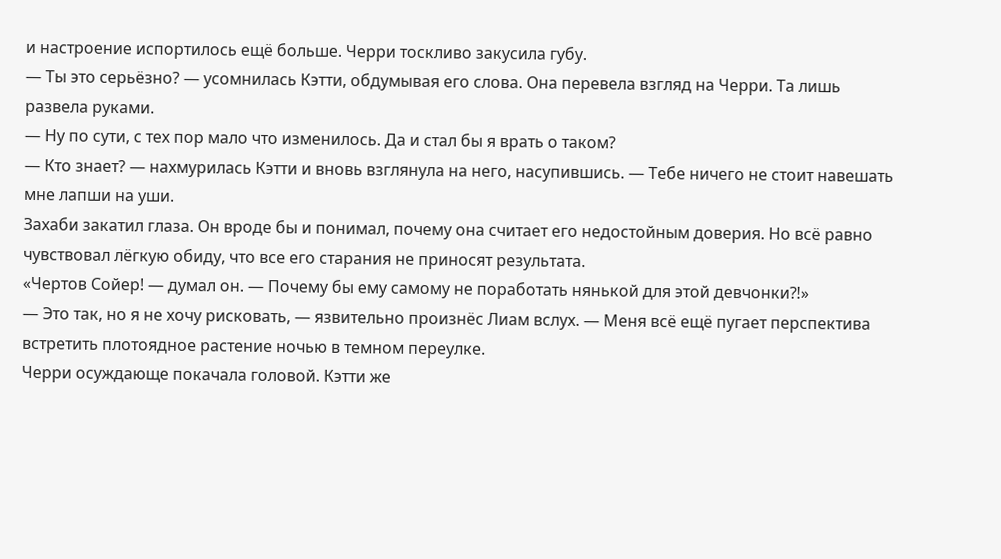и настроение испортилось ещё больше. Черри тоскливо закусила губу.
— Ты это серьёзно? — усомнилась Кэтти, обдумывая его слова. Она перевела взгляд на Черри. Та лишь развела руками.
— Ну по сути, с тех пор мало что изменилось. Да и стал бы я врать о таком?
— Кто знает? — нахмурилась Кэтти и вновь взглянула на него, насупившись. — Тебе ничего не стоит навешать мне лапши на уши.
Захаби закатил глаза. Он вроде бы и понимал, почему она считает его недостойным доверия. Но всё равно чувствовал лёгкую обиду, что все его старания не приносят результата.
«Чертов Сойер! — думал он. — Почему бы ему самому не поработать нянькой для этой девчонки⁈»
— Это так, но я не хочу рисковать, — язвительно произнёс Лиам вслух. — Меня всё ещё пугает перспектива встретить плотоядное растение ночью в темном переулке.
Черри осуждающе покачала головой. Кэтти же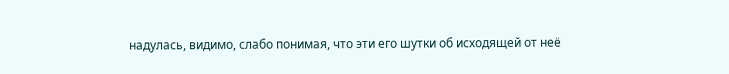надулась, видимо, слабо понимая, что эти его шутки об исходящей от неё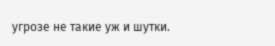угрозе не такие уж и шутки.